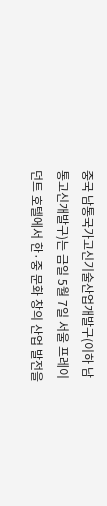중국 남통국가고신기술산업개발구(이하 남통고신개발구)는 금일 5월 7일 서울 프레이던트 호텔에서 한·중 문화 창의 산업 발전을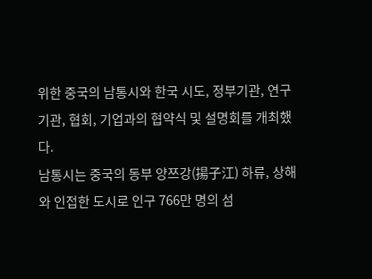위한 중국의 남통시와 한국 시도, 정부기관, 연구기관, 협회, 기업과의 협약식 및 설명회를 개최했다.
남통시는 중국의 동부 양쯔강(揚子江) 하류, 상해와 인접한 도시로 인구 766만 명의 섬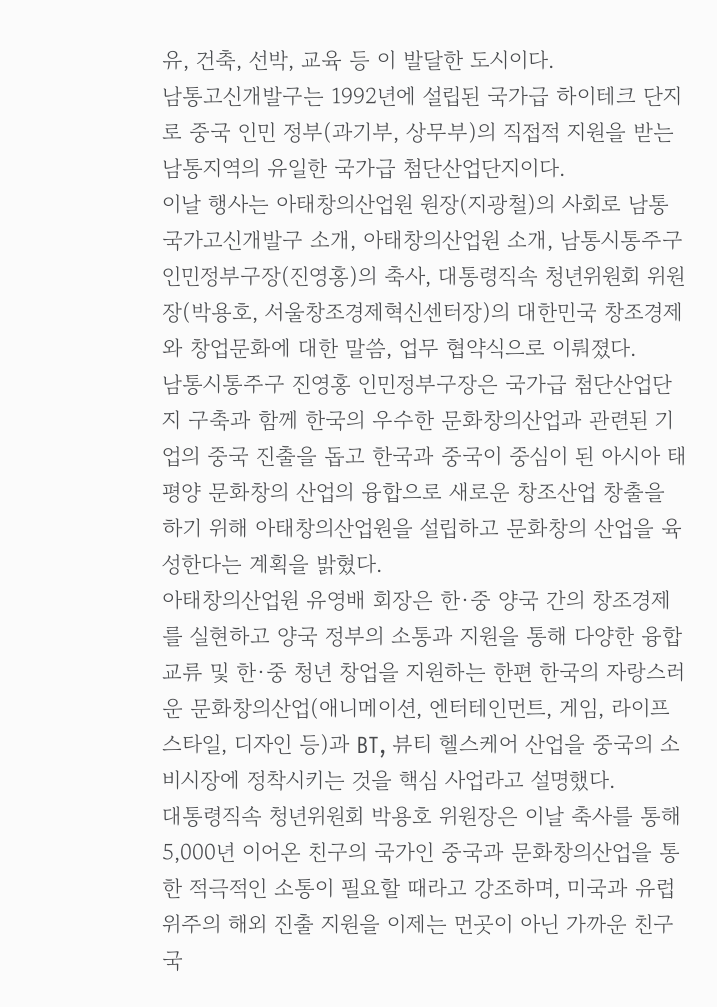유, 건축, 선박, 교육 등 이 발달한 도시이다.
남통고신개발구는 1992년에 설립된 국가급 하이테크 단지로 중국 인민 정부(과기부, 상무부)의 직접적 지원을 받는 남통지역의 유일한 국가급 첨단산업단지이다.
이날 행사는 아태창의산업원 원장(지광철)의 사회로 남통국가고신개발구 소개, 아태창의산업원 소개, 남통시통주구 인민정부구장(진영홍)의 축사, 대통령직속 청년위원회 위원장(박용호, 서울창조경제혁신센터장)의 대한민국 창조경제와 창업문화에 대한 말씀, 업무 협약식으로 이뤄졌다.
남통시통주구 진영홍 인민정부구장은 국가급 첨단산업단지 구축과 함께 한국의 우수한 문화창의산업과 관련된 기업의 중국 진출을 돕고 한국과 중국이 중심이 된 아시아 태평양 문화창의 산업의 융합으로 새로운 창조산업 창출을 하기 위해 아태창의산업원을 설립하고 문화창의 산업을 육성한다는 계획을 밝혔다.
아태창의산업원 유영배 회장은 한·중 양국 간의 창조경제를 실현하고 양국 정부의 소통과 지원을 통해 다양한 융합교류 및 한·중 청년 창업을 지원하는 한편 한국의 자랑스러운 문화창의산업(애니메이션, 엔터테인먼트, 게임, 라이프스타일, 디자인 등)과 BT, 뷰티 헬스케어 산업을 중국의 소비시장에 정착시키는 것을 핵심 사업라고 설명했다.
대통령직속 청년위원회 박용호 위원장은 이날 축사를 통해 5,000년 이어온 친구의 국가인 중국과 문화창의산업을 통한 적극적인 소통이 필요할 때라고 강조하며, 미국과 유럽 위주의 해외 진출 지원을 이제는 먼곳이 아닌 가까운 친구국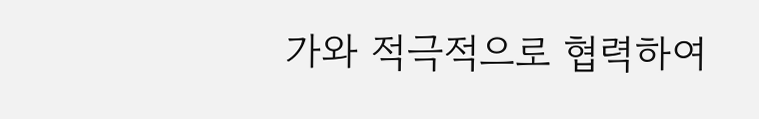가와 적극적으로 협력하여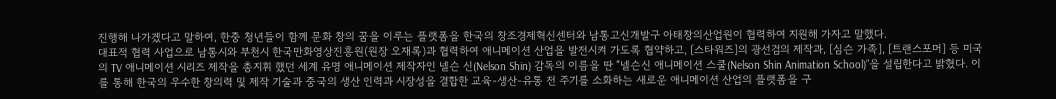진행해 나가겠다고 말하여, 한중 청년들이 함께 문화 창의 꿈을 이루는 플랫폼을 한국의 창조경제혁신센터와 남통고신개발구 아태창의산업원이 협력하여 지원해 가자고 말했다.
대표적 협력 사업으로 남통시와 부천시 한국만화영상진흥원(원장 오재록)과 협력하여 애니메이션 산업을 발전시켜 가도록 협약하고, [스타워즈]의 광선검의 제작과, [심슨 가족], [트랜스포머] 등 미국의 TV 애니메이션 시리즈 제작을 총지휘 했던 세계 유명 애니메이션 제작자인 넬슨 신(Nelson Shin) 감독의 이름을 딴 “넬슨신 애니메이션 스쿨(Nelson Shin Animation School)”을 설립한다고 밝혔다. 이를 통해 한국의 우수한 창의력 및 제작 기술과 중국의 생산 인력과 시장성을 결합한 교육-생산-유통 전 주기를 소화하는 새로운 애니메이션 산업의 플랫폼을 구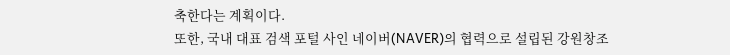축한다는 계획이다.
또한, 국내 대표 검색 포털 사인 네이버(NAVER)의 협력으로 설립된 강원창조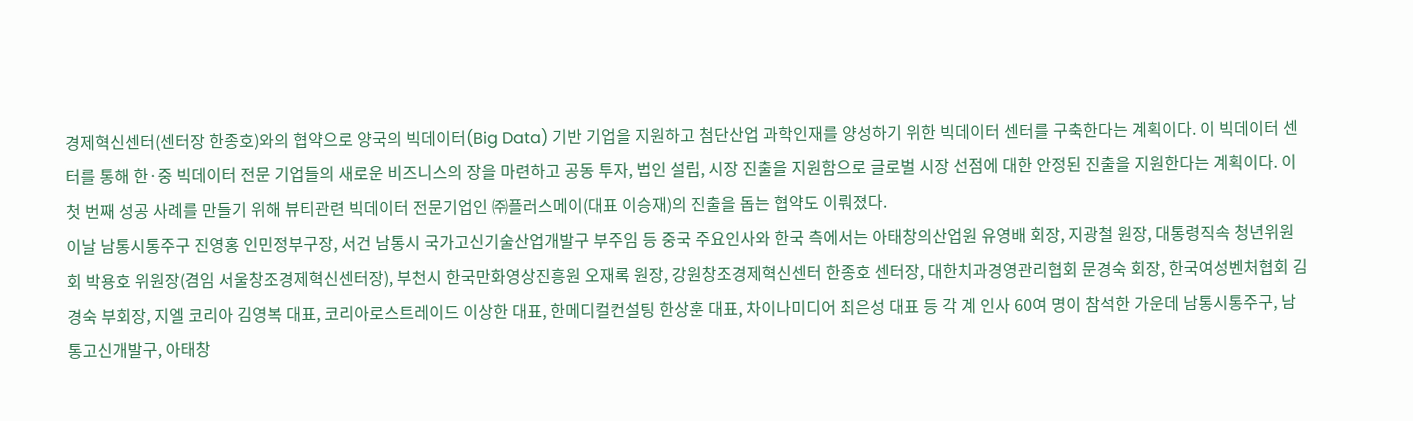경제혁신센터(센터장 한종호)와의 협약으로 양국의 빅데이터(Big Data) 기반 기업을 지원하고 첨단산업 과학인재를 양성하기 위한 빅데이터 센터를 구축한다는 계획이다. 이 빅데이터 센터를 통해 한·중 빅데이터 전문 기업들의 새로운 비즈니스의 장을 마련하고 공동 투자, 법인 설립, 시장 진출을 지원함으로 글로벌 시장 선점에 대한 안정된 진출을 지원한다는 계획이다. 이 첫 번째 성공 사례를 만들기 위해 뷰티관련 빅데이터 전문기업인 ㈜플러스메이(대표 이승재)의 진출을 돕는 협약도 이뤄졌다.
이날 남통시통주구 진영홍 인민정부구장, 서건 남통시 국가고신기술산업개발구 부주임 등 중국 주요인사와 한국 측에서는 아태창의산업원 유영배 회장, 지광철 원장, 대통령직속 청년위원회 박용호 위원장(겸임 서울창조경제혁신센터장), 부천시 한국만화영상진흥원 오재록 원장, 강원창조경제혁신센터 한종호 센터장, 대한치과경영관리협회 문경숙 회장, 한국여성벤처협회 김경숙 부회장, 지엘 코리아 김영복 대표, 코리아로스트레이드 이상한 대표, 한메디컬컨설팅 한상훈 대표, 차이나미디어 최은성 대표 등 각 계 인사 60여 명이 참석한 가운데 남통시통주구, 남통고신개발구, 아태창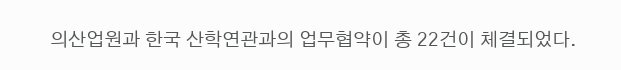의산업원과 한국 산학연관과의 업무협약이 총 22건이 체결되었다.